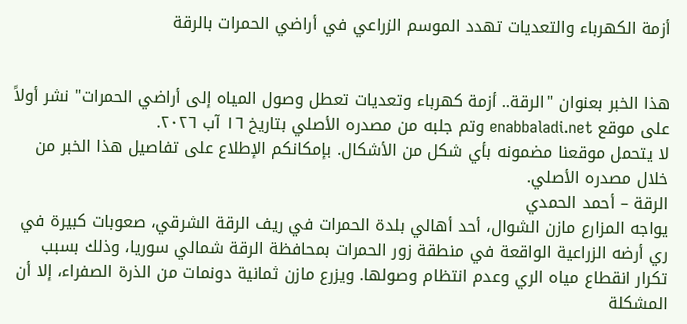أزمة الكهرباء والتعديات تهدد الموسم الزراعي في أراضي الحمرات بالرقة


هذا الخبر بعنوان "الرقة.. أزمة كهرباء وتعديات تعطل وصول المياه إلى أراضي الحمرات" نشر أولاً على موقع enabbaladi.net وتم جلبه من مصدره الأصلي بتاريخ ١٦ آب ٢٠٢٦.
لا يتحمل موقعنا مضمونه بأي شكل من الأشكال. بإمكانكم الإطلاع على تفاصيل هذا الخبر من خلال مصدره الأصلي.
الرقة – أحمد الحمدي
يواجه المزارع مازن الشوال، أحد أهالي بلدة الحمرات في ريف الرقة الشرقي، صعوبات كبيرة في ري أرضه الزراعية الواقعة في منطقة زور الحمرات بمحافظة الرقة شمالي سوريا، وذلك بسبب تكرار انقطاع مياه الري وعدم انتظام وصولها. ويزرع مازن ثمانية دونمات من الذرة الصفراء، إلا أن المشكلة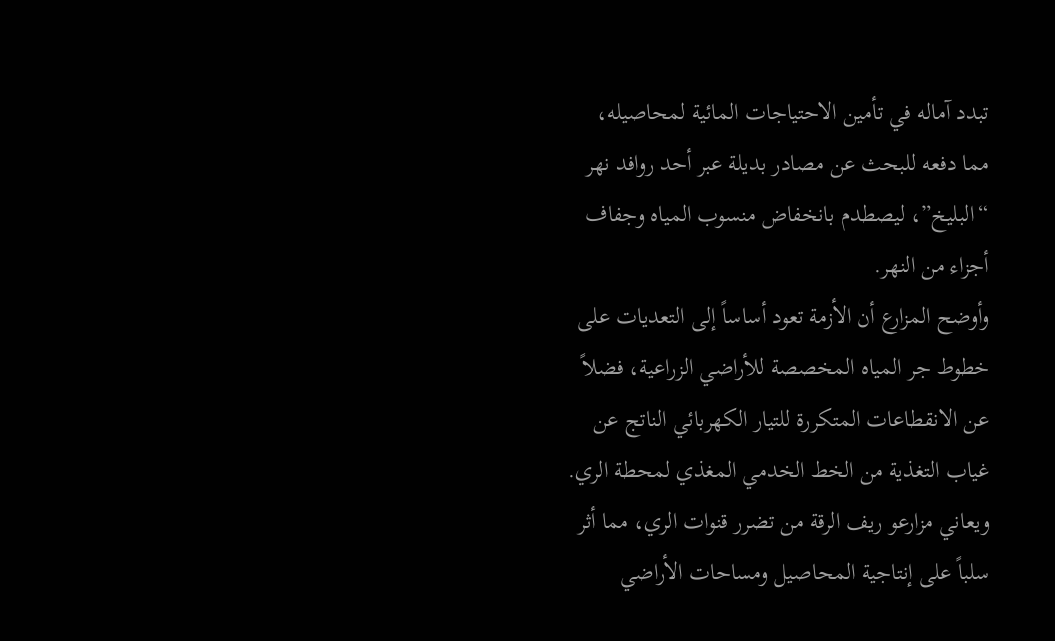تبدد آماله في تأمين الاحتياجات المائية لمحاصيله، مما دفعه للبحث عن مصادر بديلة عبر أحد روافد نهر “البليخ”، ليصطدم بانخفاض منسوب المياه وجفاف أجزاء من النهر.
وأوضح المزارع أن الأزمة تعود أساساً إلى التعديات على خطوط جر المياه المخصصة للأراضي الزراعية، فضلاً عن الانقطاعات المتكررة للتيار الكهربائي الناتج عن غياب التغذية من الخط الخدمي المغذي لمحطة الري. ويعاني مزارعو ريف الرقة من تضرر قنوات الري، مما أثر سلباً على إنتاجية المحاصيل ومساحات الأراضي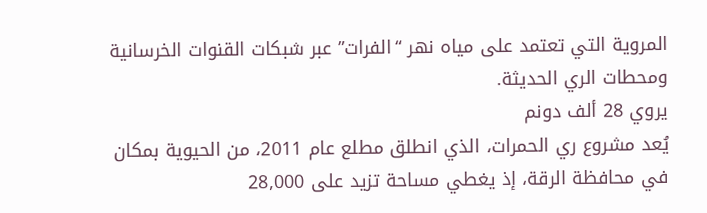المروية التي تعتمد على مياه نهر “الفرات” عبر شبكات القنوات الخرسانية ومحطات الري الحديثة.
يروي 28 ألف دونم
يُعد مشروع ري الحمرات، الذي انطلق مطلع عام 2011، من الحيوية بمكان في محافظة الرقة، إذ يغطي مساحة تزيد على 28,000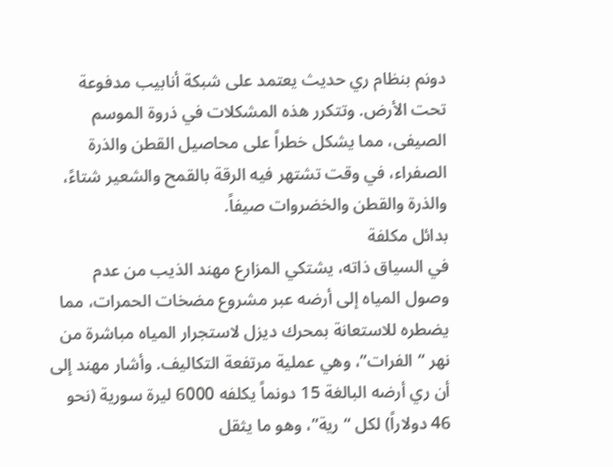دونم بنظام ري حديث يعتمد على شبكة أنابيب مدفوعة تحت الأرض. وتتكرر هذه المشكلات في ذروة الموسم الصيفى، مما يشكل خطراً على محاصيل القطن والذرة الصفراء، في وقت تشتهر فيه الرقة بالقمح والشعير شتاءً، والذرة والقطن والخضروات صيفاً.
بدائل مكلفة
في السياق ذاته، يشتكي المزارع مهند الذيب من عدم وصول المياه إلى أرضه عبر مشروع مضخات الحمرات، مما يضطره للاستعانة بمحرك ديزل لاستجرار المياه مباشرة من نهر “الفرات”، وهي عملية مرتفعة التكاليف. وأشار مهند إلى أن ري أرضه البالغة 15 دونماً يكلفه 6000 ليرة سورية (نحو 46 دولاراً) لكل “رية”، وهو ما يثقل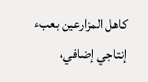كاهل المزارعين بعبء إنتاجي إضافي،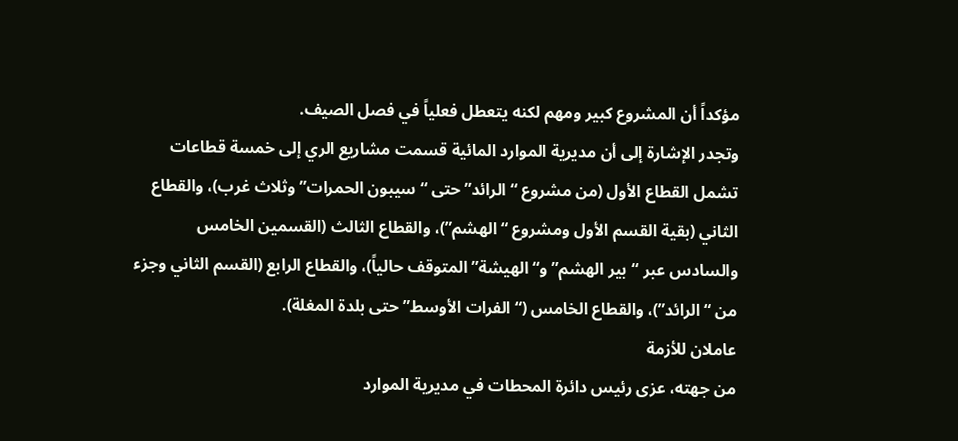مؤكداً أن المشروع كبير ومهم لكنه يتعطل فعلياً في فصل الصيف.
وتجدر الإشارة إلى أن مديرية الموارد المائية قسمت مشاريع الري إلى خمسة قطاعات تشمل القطاع الأول (من مشروع “الرائد” حتى “سيبون الحمرات” وثلاث غرب)، والقطاع الثاني (بقية القسم الأول ومشروع “الهشم”)، والقطاع الثالث (القسمين الخامس والسادس عبر “بير الهشم” و“الهيشة” المتوقف حالياً)، والقطاع الرابع (القسم الثاني وجزء من “الرائد”)، والقطاع الخامس (“الفرات الأوسط” حتى بلدة المغلة).
عاملان للأزمة
من جهته، عزى رئيس دائرة المحطات في مديرية الموارد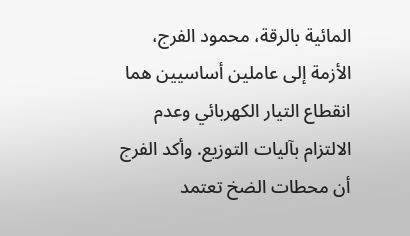المائية بالرقة، محمود الفرج، الأزمة إلى عاملين أساسيين هما انقطاع التيار الكهربائي وعدم الالتزام بآليات التوزيع. وأكد الفرج أن محطات الضخ تعتمد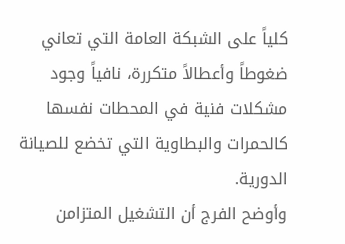كلياً على الشبكة العامة التي تعاني ضغوطاً وأعطالاً متكررة، نافياً وجود مشكلات فنية في المحطات نفسها كالحمرات والبطاوية التي تخضع للصيانة الدورية.
وأوضح الفرج أن التشغيل المتزامن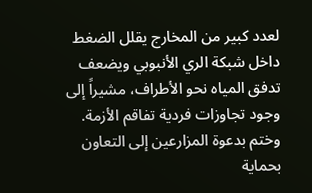لعدد كبير من المخارج يقلل الضغط داخل شبكة الري الأنبوبي ويضعف تدفق المياه نحو الأطراف، مشيراً إلى وجود تجاوزات فردية تفاقم الأزمة. وختم بدعوة المزارعين إلى التعاون بحماية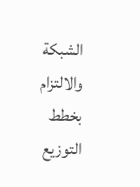الشبكة والالتزام بخطط التوزيع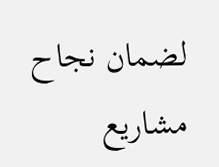لضمان نجاح مشاريع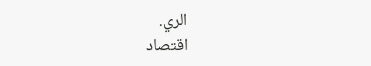الري.
اقتصاد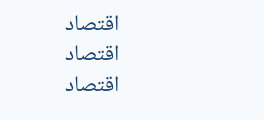اقتصاد
اقتصاد
اقتصاد